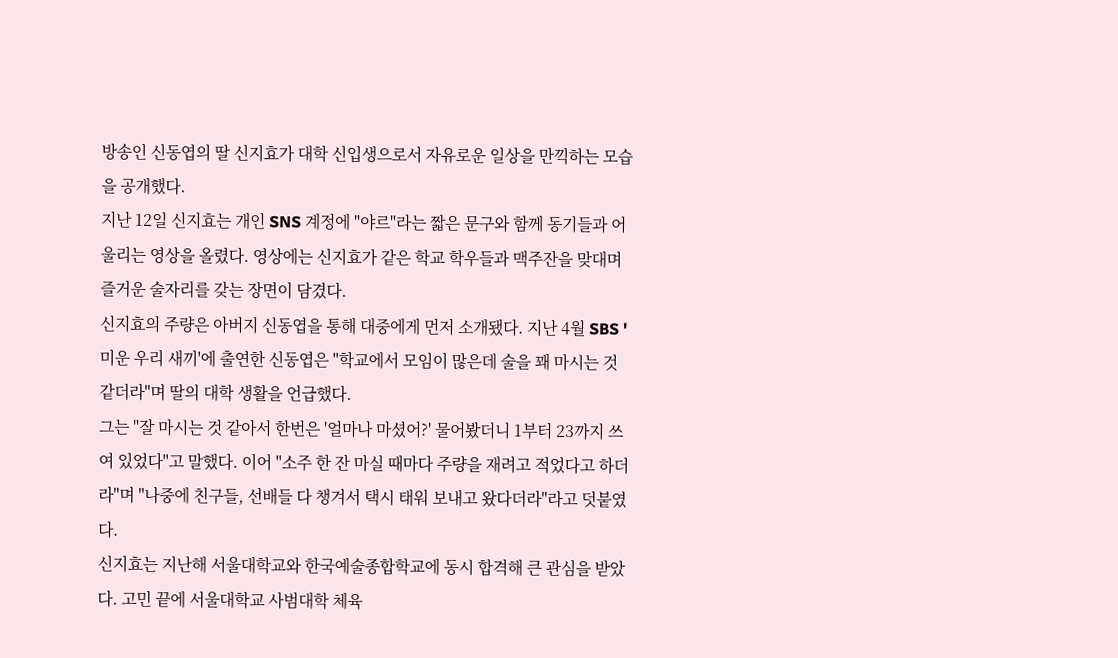방송인 신동엽의 딸 신지효가 대학 신입생으로서 자유로운 일상을 만끽하는 모습을 공개했다.
지난 12일 신지효는 개인 SNS 계정에 "야르"라는 짧은 문구와 함께 동기들과 어울리는 영상을 올렸다. 영상에는 신지효가 같은 학교 학우들과 맥주잔을 맞대며 즐거운 술자리를 갖는 장면이 담겼다.
신지효의 주량은 아버지 신동엽을 통해 대중에게 먼저 소개됐다. 지난 4월 SBS '미운 우리 새끼'에 출연한 신동엽은 "학교에서 모임이 많은데 술을 꽤 마시는 것 같더라"며 딸의 대학 생활을 언급했다.
그는 "잘 마시는 것 같아서 한번은 '얼마나 마셨어?' 물어봤더니 1부터 23까지 쓰여 있었다"고 말했다. 이어 "소주 한 잔 마실 때마다 주량을 재려고 적었다고 하더라"며 "나중에 친구들, 선배들 다 챙겨서 택시 태워 보내고 왔다더라"라고 덧붙였다.
신지효는 지난해 서울대학교와 한국예술종합학교에 동시 합격해 큰 관심을 받았다. 고민 끝에 서울대학교 사범대학 체육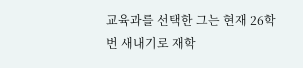교육과를 선택한 그는 현재 26학번 새내기로 재학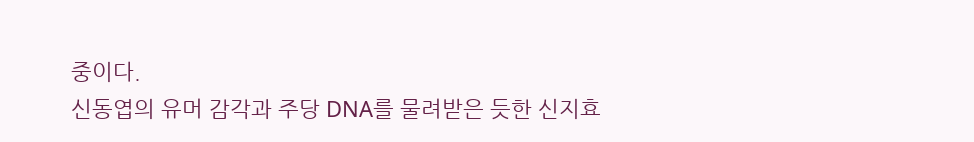중이다.
신동엽의 유머 감각과 주당 DNA를 물려받은 듯한 신지효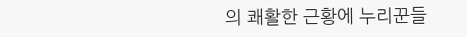의 쾌활한 근황에 누리꾼들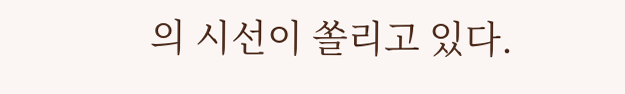의 시선이 쏠리고 있다.